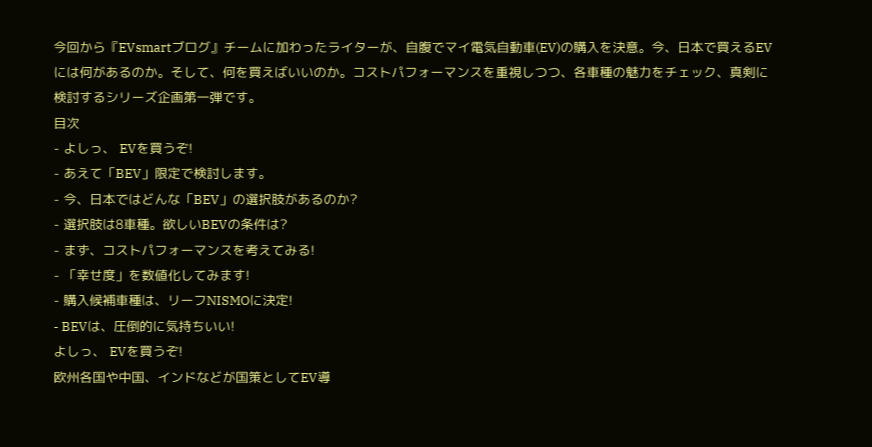今回から『EVsmartブログ』チームに加わったライターが、自腹でマイ電気自動車(EV)の購入を決意。今、日本で買えるEVには何があるのか。そして、何を買えばいいのか。コストパフォーマンスを重視しつつ、各車種の魅力をチェック、真剣に検討するシリーズ企画第一弾です。
目次
- よしっ、 EVを買うぞ!
- あえて「BEV」限定で検討します。
- 今、日本ではどんな「BEV」の選択肢があるのか?
- 選択肢は8車種。欲しいBEVの条件は?
- まず、コストパフォーマンスを考えてみる!
- 「幸せ度」を数値化してみます!
- 購入候補車種は、リーフNISMOに決定!
- BEVは、圧倒的に気持ちいい!
よしっ、 EVを買うぞ!
欧州各国や中国、インドなどが国策としてEV導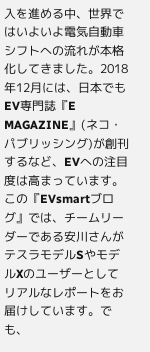入を進める中、世界ではいよいよ電気自動車シフトへの流れが本格化してきました。2018年12月には、日本でもEV専門誌『E MAGAZINE』(ネコ・パブリッシング)が創刊するなど、EVへの注目度は高まっています。
この『EVsmartブログ』では、チームリーダーである安川さんがテスラモデルSやモデルXのユーザーとしてリアルなレポートをお届けしています。でも、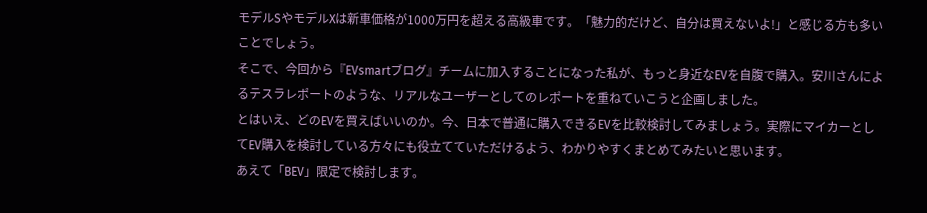モデルSやモデルXは新車価格が1000万円を超える高級車です。「魅力的だけど、自分は買えないよ!」と感じる方も多いことでしょう。
そこで、今回から『EVsmartブログ』チームに加入することになった私が、もっと身近なEVを自腹で購入。安川さんによるテスラレポートのような、リアルなユーザーとしてのレポートを重ねていこうと企画しました。
とはいえ、どのEVを買えばいいのか。今、日本で普通に購入できるEVを比較検討してみましょう。実際にマイカーとしてEV購入を検討している方々にも役立てていただけるよう、わかりやすくまとめてみたいと思います。
あえて「BEV」限定で検討します。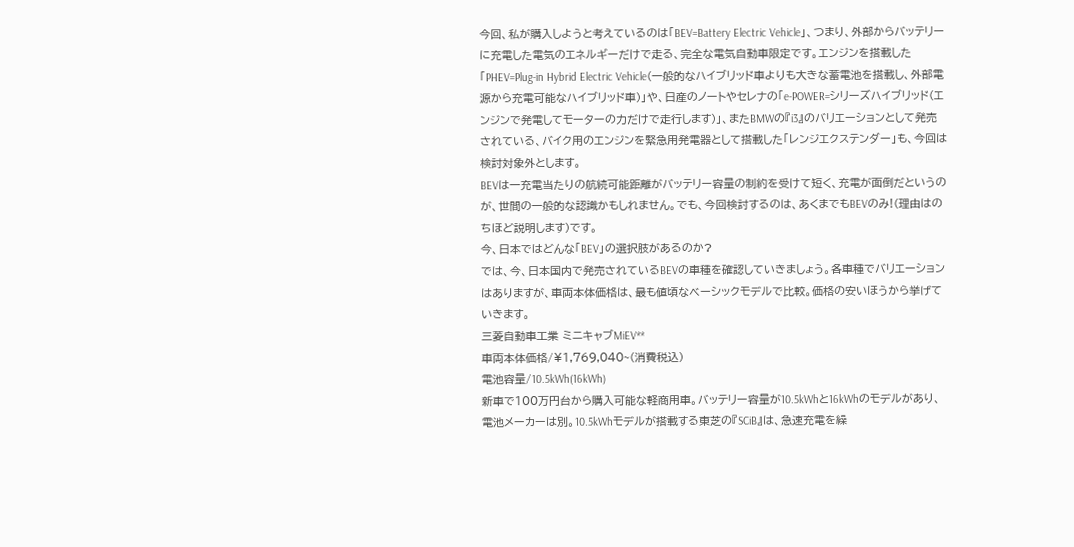今回、私が購入しようと考えているのは「BEV=Battery Electric Vehicle」、つまり、外部からバッテリーに充電した電気のエネルギーだけで走る、完全な電気自動車限定です。エンジンを搭載した「PHEV=Plug-in Hybrid Electric Vehicle(一般的なハイブリッド車よりも大きな蓄電池を搭載し、外部電源から充電可能なハイブリッド車)」や、日産のノートやセレナの「e-POWER=シリーズハイブリッド(エンジンで発電してモーターの力だけで走行します)」、またBMWの『i3』のバリエーションとして発売されている、バイク用のエンジンを緊急用発電器として搭載した「レンジエクステンダー」も、今回は検討対象外とします。
BEVは一充電当たりの航続可能距離がバッテリー容量の制約を受けて短く、充電が面倒だというのが、世間の一般的な認識かもしれません。でも、今回検討するのは、あくまでもBEVのみ!(理由はのちほど説明します)です。
今、日本ではどんな「BEV」の選択肢があるのか?
では、今、日本国内で発売されているBEVの車種を確認していきましょう。各車種でバリエーションはありますが、車両本体価格は、最も値頃なベーシックモデルで比較。価格の安いほうから挙げていきます。
三菱自動車工業 ミニキャブMiEV**
車両本体価格/¥1,769,040~(消費税込)
電池容量/10.5kWh(16kWh)
新車で100万円台から購入可能な軽商用車。バッテリー容量が10.5kWhと16kWhのモデルがあり、電池メーカーは別。10.5kWhモデルが搭載する東芝の『SCiB』は、急速充電を繰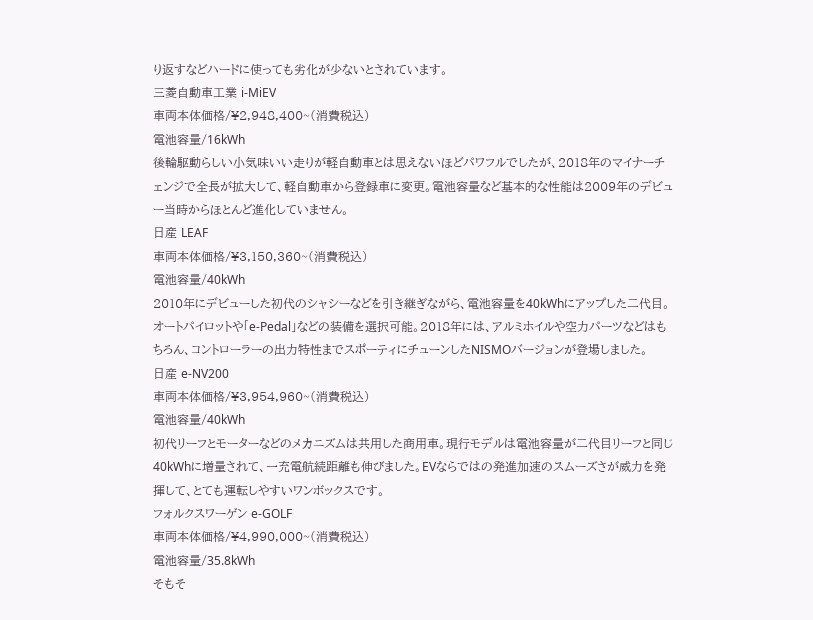り返すなどハードに使っても劣化が少ないとされています。
三菱自動車工業 i-MiEV
車両本体価格/¥2,948,400~(消費税込)
電池容量/16kWh
後輪駆動らしい小気味いい走りが軽自動車とは思えないほどパワフルでしたが、2018年のマイナーチェンジで全長が拡大して、軽自動車から登録車に変更。電池容量など基本的な性能は2009年のデビュー当時からほとんど進化していません。
日産 LEAF
車両本体価格/¥3,150,360~(消費税込)
電池容量/40kWh
2010年にデビューした初代のシャシーなどを引き継ぎながら、電池容量を40kWhにアップした二代目。オートパイロットや「e-Pedal」などの装備を選択可能。2018年には、アルミホイルや空力パーツなどはもちろん、コントローラーの出力特性までスポーティにチューンしたNISMOバージョンが登場しました。
日産 e-NV200
車両本体価格/¥3,954,960~(消費税込)
電池容量/40kWh
初代リーフとモーターなどのメカニズムは共用した商用車。現行モデルは電池容量が二代目リーフと同じ40kWhに増量されて、一充電航続距離も伸びました。EVならではの発進加速のスムーズさが威力を発揮して、とても運転しやすいワンボックスです。
フォルクスワーゲン e-GOLF
車両本体価格/¥4,990,000~(消費税込)
電池容量/35.8kWh
そもそ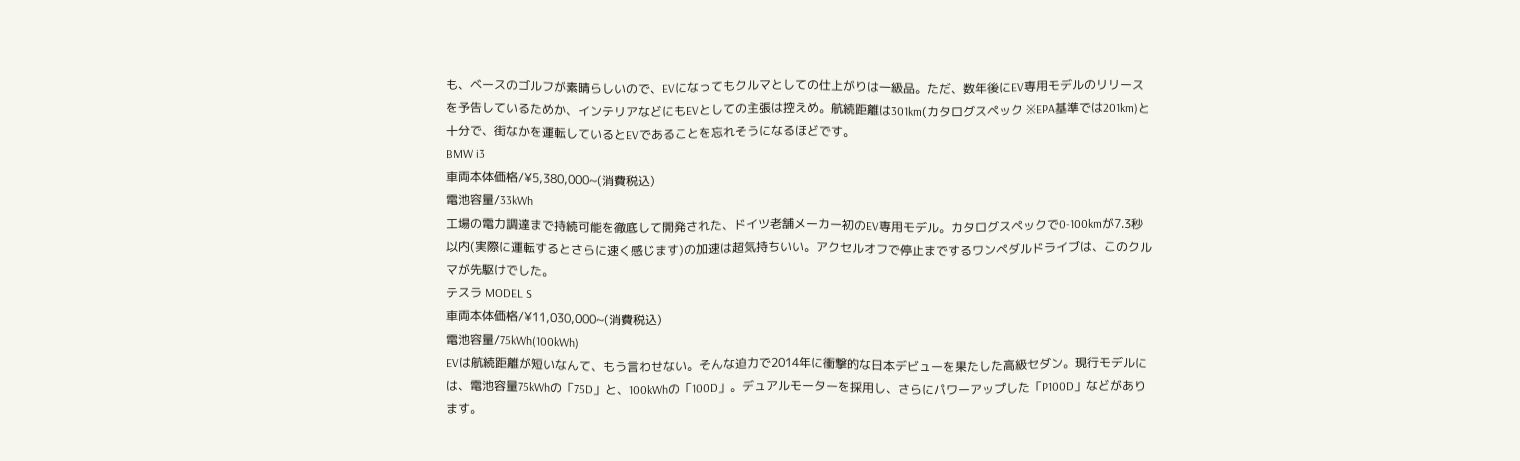も、ベースのゴルフが素晴らしいので、EVになってもクルマとしての仕上がりは一級品。ただ、数年後にEV専用モデルのリリースを予告しているためか、インテリアなどにもEVとしての主張は控えめ。航続距離は301km(カタログスペック ※EPA基準では201km)と十分で、街なかを運転しているとEVであることを忘れそうになるほどです。
BMW i3
車両本体価格/¥5,380,000~(消費税込)
電池容量/33kWh
工場の電力調達まで持続可能を徹底して開発された、ドイツ老舗メーカー初のEV専用モデル。カタログスペックで0-100kmが7.3秒以内(実際に運転するとさらに速く感じます)の加速は超気持ちいい。アクセルオフで停止までするワンペダルドライブは、このクルマが先駆けでした。
テスラ MODEL S
車両本体価格/¥11,030,000~(消費税込)
電池容量/75kWh(100kWh)
EVは航続距離が短いなんて、もう言わせない。そんな迫力で2014年に衝撃的な日本デビューを果たした高級セダン。現行モデルには、電池容量75kWhの「75D」と、100kWhの「100D」。デュアルモーターを採用し、さらにパワーアップした「P100D」などがあります。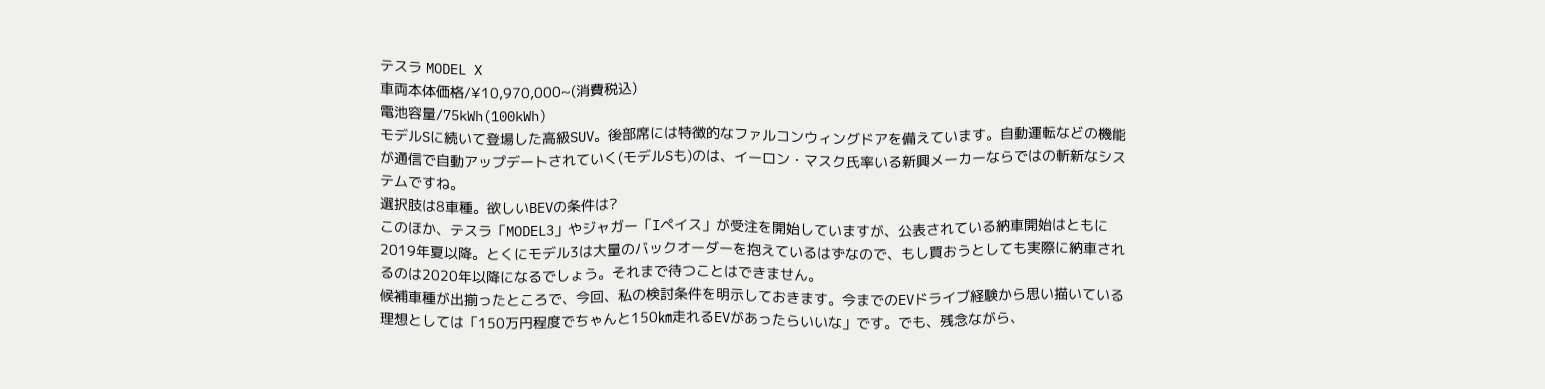テスラ MODEL X
車両本体価格/¥10,970,000~(消費税込)
電池容量/75kWh(100kWh)
モデルSに続いて登場した高級SUV。後部席には特徴的なファルコンウィングドアを備えています。自動運転などの機能が通信で自動アップデートされていく(モデルSも)のは、イーロン・マスク氏率いる新興メーカーならではの斬新なシステムですね。
選択肢は8車種。欲しいBEVの条件は?
このほか、テスラ「MODEL3」やジャガー「Iペイス」が受注を開始していますが、公表されている納車開始はともに2019年夏以降。とくにモデル3は大量のバックオーダーを抱えているはずなので、もし買おうとしても実際に納車されるのは2020年以降になるでしょう。それまで待つことはできません。
候補車種が出揃ったところで、今回、私の検討条件を明示しておきます。今までのEVドライブ経験から思い描いている理想としては「150万円程度でちゃんと150㎞走れるEVがあったらいいな」です。でも、残念ながら、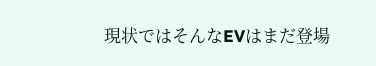現状ではそんなEVはまだ登場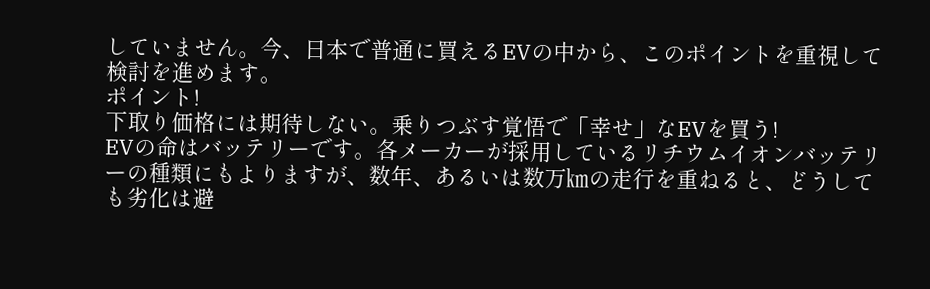していません。今、日本で普通に買えるEVの中から、このポイントを重視して検討を進めます。
ポイント!
下取り価格には期待しない。乗りつぶす覚悟で「幸せ」なEVを買う!
EVの命はバッテリーです。各メーカーが採用しているリチウムイオンバッテリーの種類にもよりますが、数年、あるいは数万㎞の走行を重ねると、どうしても劣化は避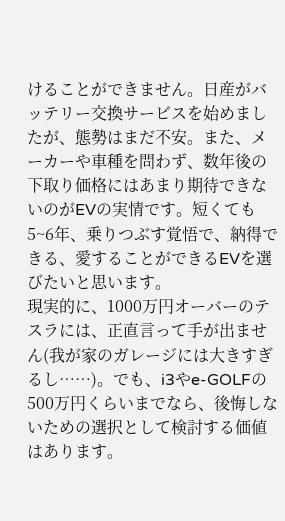けることができません。日産がバッテリー交換サービスを始めましたが、態勢はまだ不安。また、メーカーや車種を問わず、数年後の下取り価格にはあまり期待できないのがEVの実情です。短くても5~6年、乗りつぶす覚悟で、納得できる、愛することができるEVを選びたいと思います。
現実的に、1000万円オーバーのテスラには、正直言って手が出ません(我が家のガレージには大きすぎるし……)。でも、i3やe-GOLFの500万円くらいまでなら、後悔しないための選択として検討する価値はあります。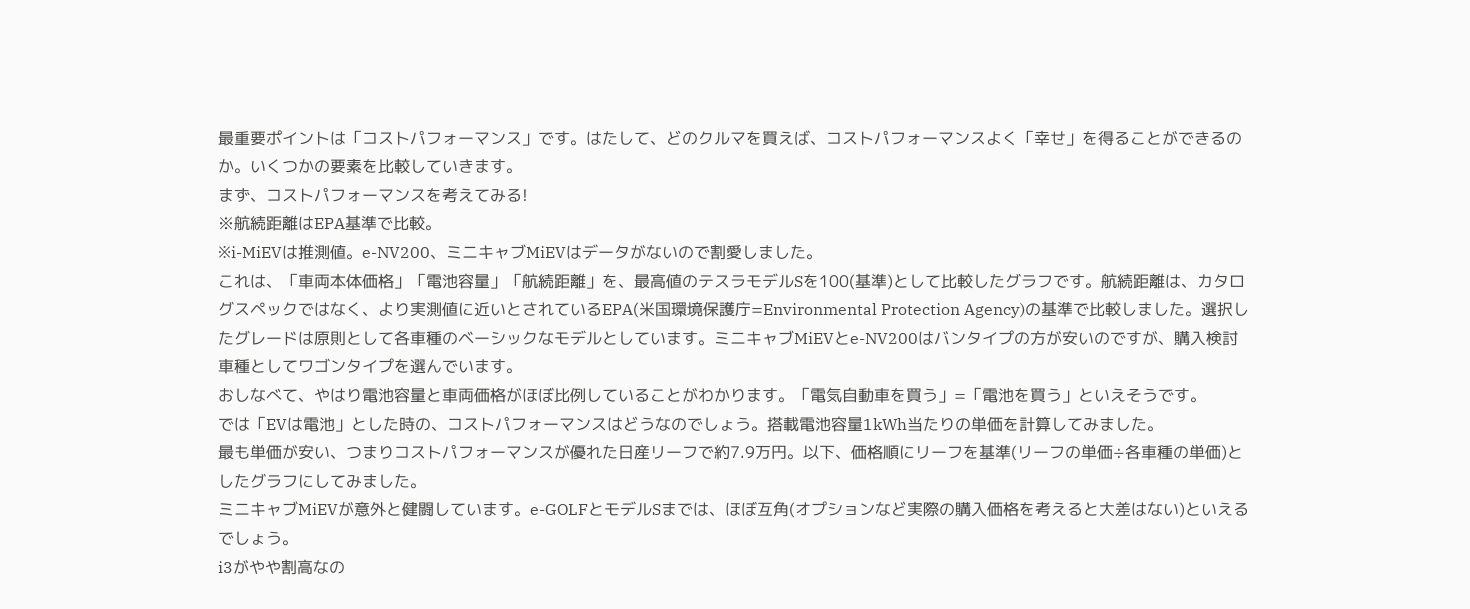最重要ポイントは「コストパフォーマンス」です。はたして、どのクルマを買えば、コストパフォーマンスよく「幸せ」を得ることができるのか。いくつかの要素を比較していきます。
まず、コストパフォーマンスを考えてみる!
※航続距離はEPA基準で比較。
※i-MiEVは推測値。e-NV200、ミニキャブMiEVはデータがないので割愛しました。
これは、「車両本体価格」「電池容量」「航続距離」を、最高値のテスラモデルSを100(基準)として比較したグラフです。航続距離は、カタログスペックではなく、より実測値に近いとされているEPA(米国環境保護庁=Environmental Protection Agency)の基準で比較しました。選択したグレードは原則として各車種のベーシックなモデルとしています。ミニキャブMiEVとe-NV200はバンタイプの方が安いのですが、購入検討車種としてワゴンタイプを選んでいます。
おしなべて、やはり電池容量と車両価格がほぼ比例していることがわかります。「電気自動車を買う」=「電池を買う」といえそうです。
では「EVは電池」とした時の、コストパフォーマンスはどうなのでしょう。搭載電池容量1kWh当たりの単価を計算してみました。
最も単価が安い、つまりコストパフォーマンスが優れた日産リーフで約7.9万円。以下、価格順にリーフを基準(リーフの単価÷各車種の単価)としたグラフにしてみました。
ミニキャブMiEVが意外と健闘しています。e-GOLFとモデルSまでは、ほぼ互角(オプションなど実際の購入価格を考えると大差はない)といえるでしょう。
i3がやや割高なの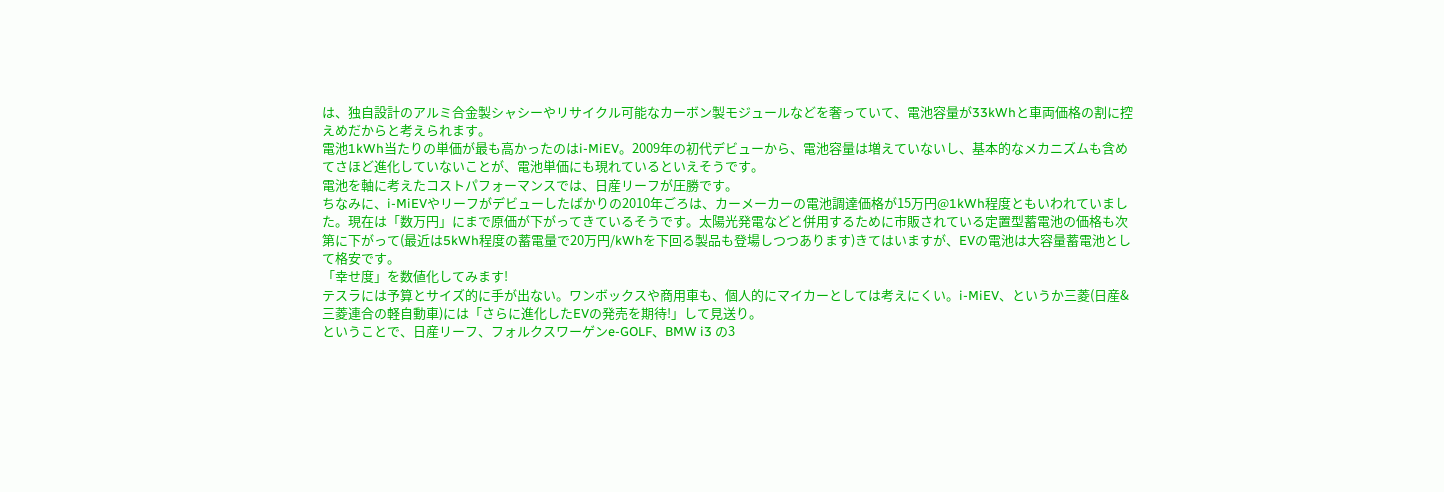は、独自設計のアルミ合金製シャシーやリサイクル可能なカーボン製モジュールなどを奢っていて、電池容量が33kWhと車両価格の割に控えめだからと考えられます。
電池1kWh当たりの単価が最も高かったのはi-MiEV。2009年の初代デビューから、電池容量は増えていないし、基本的なメカニズムも含めてさほど進化していないことが、電池単価にも現れているといえそうです。
電池を軸に考えたコストパフォーマンスでは、日産リーフが圧勝です。
ちなみに、i-MiEVやリーフがデビューしたばかりの2010年ごろは、カーメーカーの電池調達価格が15万円@1kWh程度ともいわれていました。現在は「数万円」にまで原価が下がってきているそうです。太陽光発電などと併用するために市販されている定置型蓄電池の価格も次第に下がって(最近は5kWh程度の蓄電量で20万円/kWhを下回る製品も登場しつつあります)きてはいますが、EVの電池は大容量蓄電池として格安です。
「幸せ度」を数値化してみます!
テスラには予算とサイズ的に手が出ない。ワンボックスや商用車も、個人的にマイカーとしては考えにくい。i-MiEV、というか三菱(日産&三菱連合の軽自動車)には「さらに進化したEVの発売を期待!」して見送り。
ということで、日産リーフ、フォルクスワーゲンe-GOLF、BMW i3 の3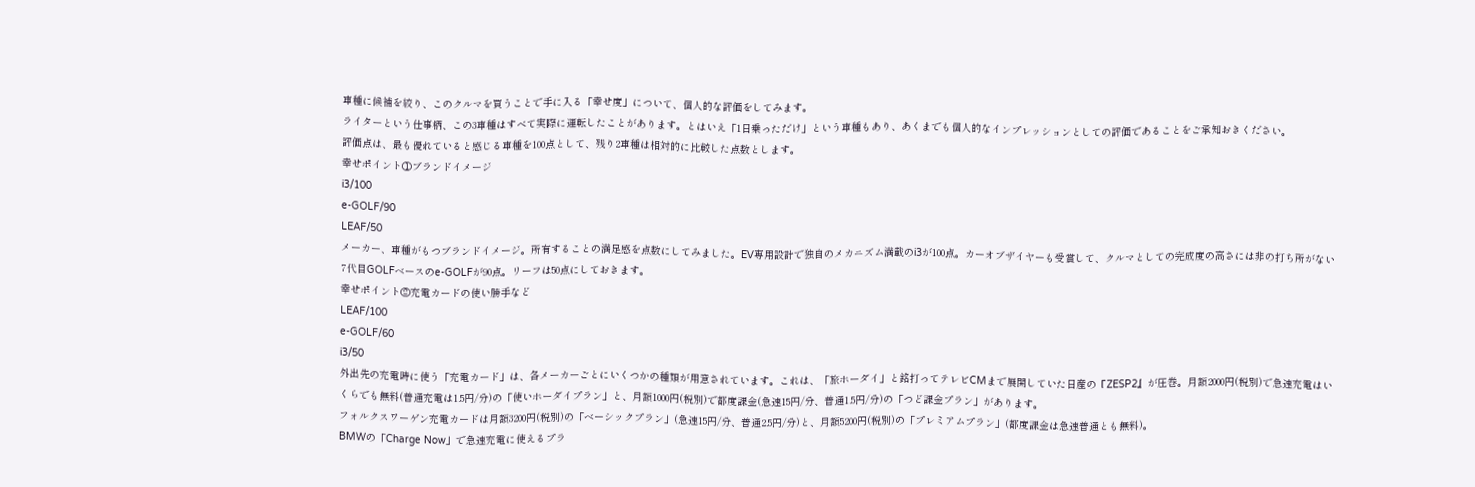車種に候補を絞り、このクルマを買うことで手に入る「幸せ度」について、個人的な評価をしてみます。
ライターという仕事柄、この3車種はすべて実際に運転したことがあります。とはいえ「1日乗っただけ」という車種もあり、あくまでも個人的なインプレッションとしての評価であることをご承知おきください。
評価点は、最も優れていると感じる車種を100点として、残り2車種は相対的に比較した点数とします。
幸せポイント①ブランドイメージ
i3/100
e-GOLF/90
LEAF/50
メーカー、車種がもつブランドイメージ。所有することの満足感を点数にしてみました。EV専用設計で独自のメカニズム満載のi3が100点。カーオブザイヤーも受賞して、クルマとしての完成度の高さには非の打ち所がない7代目GOLFベースのe-GOLFが90点。リーフは50点にしておきます。
幸せポイント②充電カードの使い勝手など
LEAF/100
e-GOLF/60
i3/50
外出先の充電時に使う「充電カード」は、各メーカーごとにいくつかの種類が用意されています。これは、「旅ホーダイ」と銘打ってテレビCMまで展開していた日産の『ZESP2』が圧巻。月額2000円(税別)で急速充電はいくらでも無料(普通充電は1.5円/分)の「使いホーダイプラン」と、月額1000円(税別)で都度課金(急速15円/分、普通1.5円/分)の「つど課金プラン」があります。
フォルクスワーゲン充電カードは月額3200円(税別)の「ベーシックプラン」(急速15円/分、普通2.5円/分)と、月額5200円(税別)の「プレミアムプラン」(都度課金は急速普通とも無料)。
BMWの「Charge Now」で急速充電に使えるプラ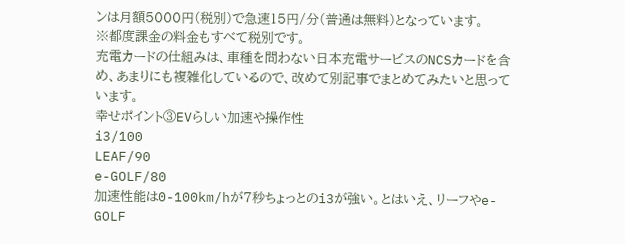ンは月額5000円(税別)で急速15円/分(普通は無料)となっています。
※都度課金の料金もすべて税別です。
充電カードの仕組みは、車種を問わない日本充電サービスのNCSカードを含め、あまりにも複雑化しているので、改めて別記事でまとめてみたいと思っています。
幸せポイント③EVらしい加速や操作性
i3/100
LEAF/90
e-GOLF/80
加速性能は0-100km/hが7秒ちょっとのi3が強い。とはいえ、リーフやe-GOLF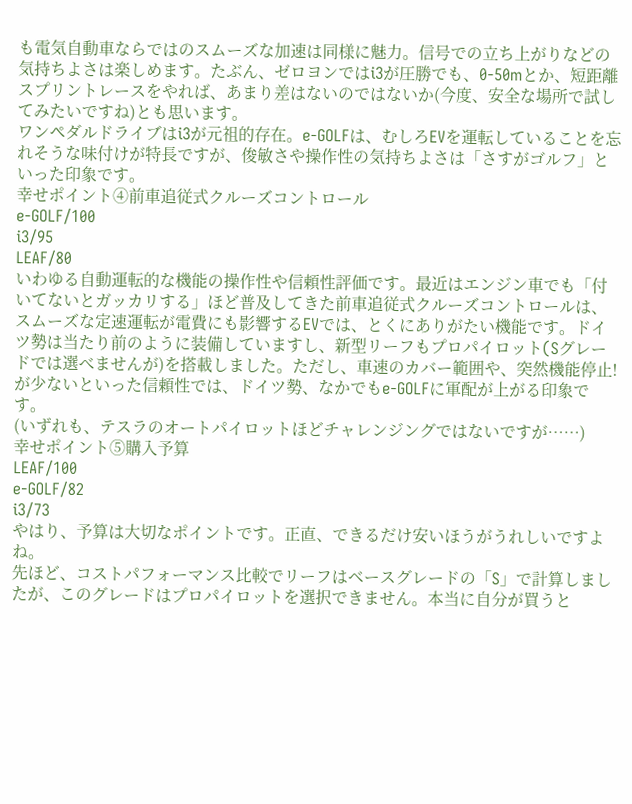も電気自動車ならではのスムーズな加速は同様に魅力。信号での立ち上がりなどの気持ちよさは楽しめます。たぶん、ゼロヨンではi3が圧勝でも、0-50mとか、短距離スプリントレースをやれば、あまり差はないのではないか(今度、安全な場所で試してみたいですね)とも思います。
ワンペダルドライブはi3が元祖的存在。e-GOLFは、むしろEVを運転していることを忘れそうな味付けが特長ですが、俊敏さや操作性の気持ちよさは「さすがゴルフ」といった印象です。
幸せポイント④前車追従式クルーズコントロール
e-GOLF/100
i3/95
LEAF/80
いわゆる自動運転的な機能の操作性や信頼性評価です。最近はエンジン車でも「付いてないとガッカリする」ほど普及してきた前車追従式クルーズコントロールは、スムーズな定速運転が電費にも影響するEVでは、とくにありがたい機能です。ドイツ勢は当たり前のように装備していますし、新型リーフもプロパイロット(Sグレードでは選べませんが)を搭載しました。ただし、車速のカバー範囲や、突然機能停止! が少ないといった信頼性では、ドイツ勢、なかでもe-GOLFに軍配が上がる印象です。
(いずれも、テスラのオートパイロットほどチャレンジングではないですが……)
幸せポイント⑤購入予算
LEAF/100
e-GOLF/82
i3/73
やはり、予算は大切なポイントです。正直、できるだけ安いほうがうれしいですよね。
先ほど、コストパフォーマンス比較でリーフはベースグレードの「S」で計算しましたが、このグレードはプロパイロットを選択できません。本当に自分が買うと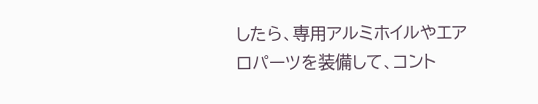したら、専用アルミホイルやエアロパーツを装備して、コント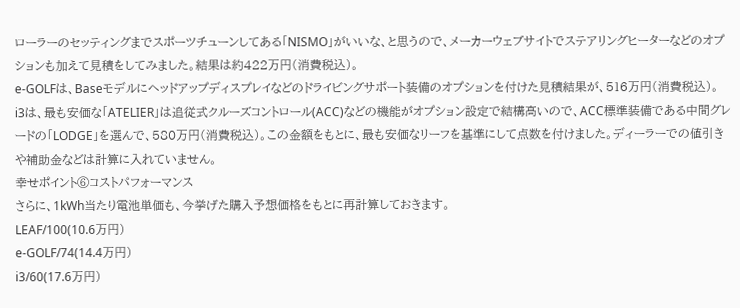ローラーのセッティングまでスポーツチューンしてある「NISMO」がいいな、と思うので、メーカーウェブサイトでステアリングヒーターなどのオプションも加えて見積をしてみました。結果は約422万円(消費税込)。
e-GOLFは、Baseモデルにヘッドアップディスプレイなどのドライビングサポート装備のオプションを付けた見積結果が、516万円(消費税込)。
i3は、最も安価な「ATELIER」は追従式クルーズコントロール(ACC)などの機能がオプション設定で結構高いので、ACC標準装備である中間グレードの「LODGE」を選んで、580万円(消費税込)。この金額をもとに、最も安価なリーフを基準にして点数を付けました。ディーラーでの値引きや補助金などは計算に入れていません。
幸せポイント⑥コストパフォーマンス
さらに、1kWh当たり電池単価も、今挙げた購入予想価格をもとに再計算しておきます。
LEAF/100(10.6万円)
e-GOLF/74(14.4万円)
i3/60(17.6万円)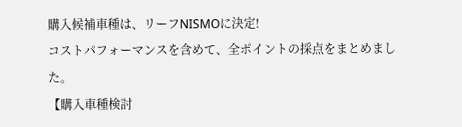購入候補車種は、リーフNISMOに決定!
コストパフォーマンスを含めて、全ポイントの採点をまとめました。
【購入車種検討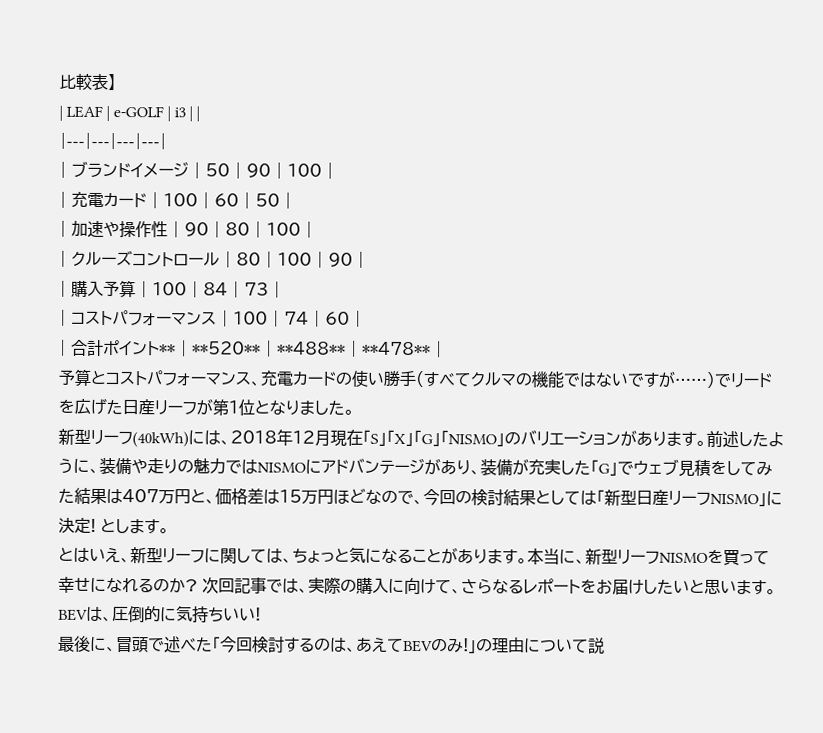比較表】
| LEAF | e-GOLF | i3 | |
|---|---|---|---|
| ブランドイメージ | 50 | 90 | 100 |
| 充電カード | 100 | 60 | 50 |
| 加速や操作性 | 90 | 80 | 100 |
| クルーズコントロール | 80 | 100 | 90 |
| 購入予算 | 100 | 84 | 73 |
| コストパフォーマンス | 100 | 74 | 60 |
| 合計ポイント** | **520** | **488** | **478** |
予算とコストパフォーマンス、充電カードの使い勝手(すべてクルマの機能ではないですが……)でリードを広げた日産リーフが第1位となりました。
新型リーフ(40kWh)には、2018年12月現在「S」「X」「G」「NISMO」のバリエーションがあります。前述したように、装備や走りの魅力ではNISMOにアドバンテージがあり、装備が充実した「G」でウェブ見積をしてみた結果は407万円と、価格差は15万円ほどなので、今回の検討結果としては「新型日産リーフNISMO」に決定! とします。
とはいえ、新型リーフに関しては、ちょっと気になることがあります。本当に、新型リーフNISMOを買って幸せになれるのか? 次回記事では、実際の購入に向けて、さらなるレポートをお届けしたいと思います。
BEVは、圧倒的に気持ちいい!
最後に、冒頭で述べた「今回検討するのは、あえてBEVのみ!」の理由について説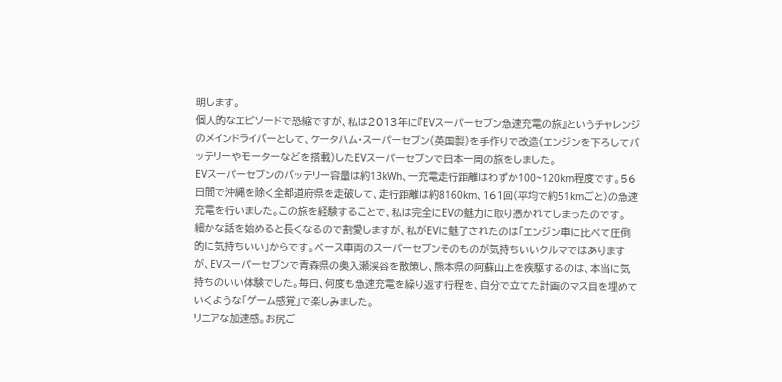明します。
個人的なエピソードで恐縮ですが、私は2013年に『EVスーパーセブン急速充電の旅』というチャレンジのメインドライバーとして、ケータハム・スーパーセブン(英国製)を手作りで改造(エンジンを下ろしてバッテリーやモーターなどを搭載)したEVスーパーセブンで日本一周の旅をしました。
EVスーパーセブンのバッテリー容量は約13kWh、一充電走行距離はわずか100~120km程度です。56日間で沖縄を除く全都道府県を走破して、走行距離は約8160km、161回(平均で約51kmごと)の急速充電を行いました。この旅を経験することで、私は完全にEVの魅力に取り憑かれてしまったのです。
細かな話を始めると長くなるので割愛しますが、私がEVに魅了されたのは「エンジン車に比べて圧倒的に気持ちいい」からです。ベース車両のスーパーセブンそのものが気持ちいいクルマではありますが、EVスーパーセブンで青森県の奥入瀬渓谷を散策し、熊本県の阿蘇山上を疾駆するのは、本当に気持ちのいい体験でした。毎日、何度も急速充電を繰り返す行程を、自分で立てた計画のマス目を埋めていくような「ゲーム感覚」で楽しみました。
リニアな加速感。お尻ご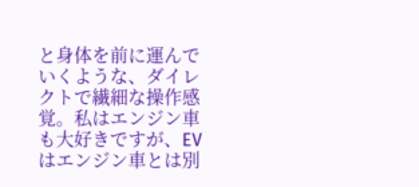と身体を前に運んでいくような、ダイレクトで繊細な操作感覚。私はエンジン車も大好きですが、EVはエンジン車とは別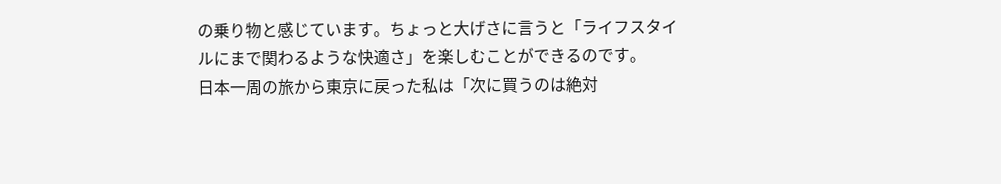の乗り物と感じています。ちょっと大げさに言うと「ライフスタイルにまで関わるような快適さ」を楽しむことができるのです。
日本一周の旅から東京に戻った私は「次に買うのは絶対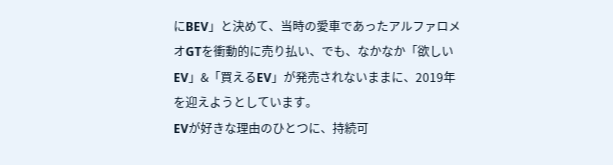にBEV」と決めて、当時の愛車であったアルファロメオGTを衝動的に売り払い、でも、なかなか「欲しいEV」&「買えるEV」が発売されないままに、2019年を迎えようとしています。
EVが好きな理由のひとつに、持続可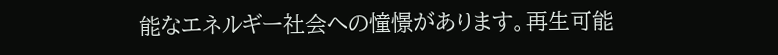能なエネルギー社会への憧憬があります。再生可能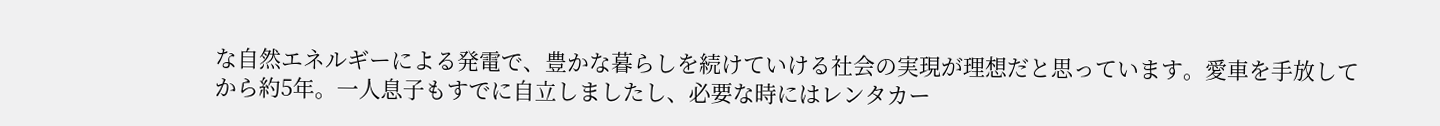な自然エネルギーによる発電で、豊かな暮らしを続けていける社会の実現が理想だと思っています。愛車を手放してから約5年。一人息子もすでに自立しましたし、必要な時にはレンタカー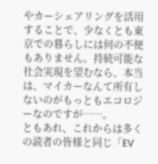やカーシェアリングを活用することで、少なくとも東京での暮らしには何の不便もありません。持続可能な社会実現を望むなら、本当は、マイカーなんて所有しないのがもっともエコロジーなのですが……。
ともあれ、これからは多くの読者の皆様と同じ「EV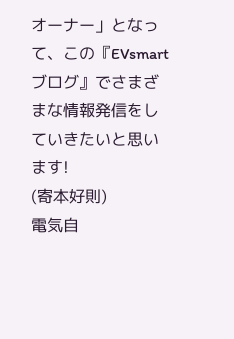オーナー」となって、この『EVsmartブログ』でさまざまな情報発信をしていきたいと思います!
(寄本好則)
電気自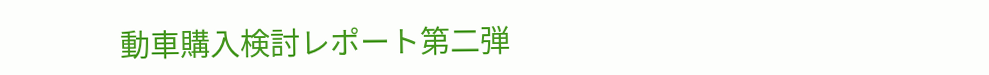動車購入検討レポート第二弾